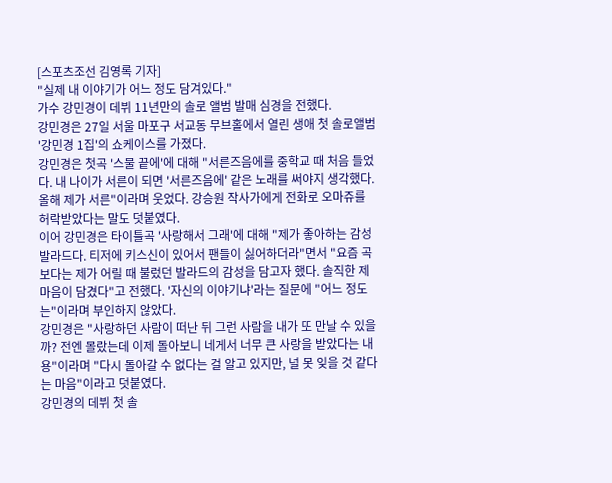[스포츠조선 김영록 기자]
"실제 내 이야기가 어느 정도 담겨있다."
가수 강민경이 데뷔 11년만의 솔로 앨범 발매 심경을 전했다.
강민경은 27일 서울 마포구 서교동 무브홀에서 열린 생애 첫 솔로앨범 '강민경 1집'의 쇼케이스를 가졌다.
강민경은 첫곡 '스물 끝에'에 대해 "서른즈음에를 중학교 때 처음 들었다. 내 나이가 서른이 되면 '서른즈음에' 같은 노래를 써야지 생각했다. 올해 제가 서른"이라며 웃었다. 강승원 작사가에게 전화로 오마쥬를 허락받았다는 말도 덧붙였다.
이어 강민경은 타이틀곡 '사랑해서 그래'에 대해 "제가 좋아하는 감성 발라드다. 티저에 키스신이 있어서 팬들이 싫어하더라"면서 "요즘 곡보다는 제가 어릴 때 불렀던 발라드의 감성을 담고자 했다. 솔직한 제 마음이 담겼다"고 전했다. '자신의 이야기냐'라는 질문에 "어느 정도는"이라며 부인하지 않았다.
강민경은 "사랑하던 사람이 떠난 뒤 그런 사람을 내가 또 만날 수 있을까? 전엔 몰랐는데 이제 돌아보니 네게서 너무 큰 사랑을 받았다는 내용"이라며 "다시 돌아갈 수 없다는 걸 알고 있지만, 널 못 잊을 것 같다는 마음"이라고 덧붙였다.
강민경의 데뷔 첫 솔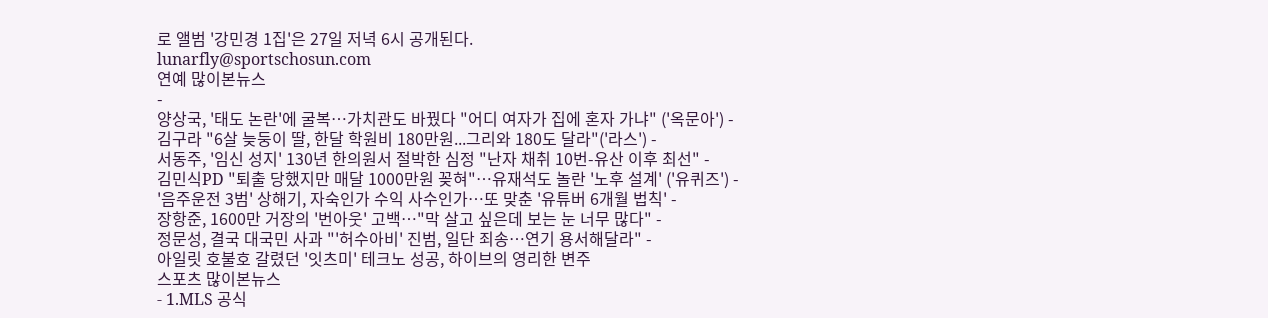로 앨범 '강민경 1집'은 27일 저녁 6시 공개된다.
lunarfly@sportschosun.com
연예 많이본뉴스
-
양상국, '태도 논란'에 굴복…가치관도 바꿨다 "어디 여자가 집에 혼자 가냐" ('옥문아') -
김구라 "6살 늦둥이 딸, 한달 학원비 180만원...그리와 180도 달라"('라스') -
서동주, '임신 성지' 130년 한의원서 절박한 심정 "난자 채취 10번-유산 이후 최선" -
김민식PD "퇴출 당했지만 매달 1000만원 꽂혀"…유재석도 놀란 '노후 설계' ('유퀴즈') -
'음주운전 3범' 상해기, 자숙인가 수익 사수인가…또 맞춘 '유튜버 6개월 법칙' -
장항준, 1600만 거장의 '번아웃' 고백…"막 살고 싶은데 보는 눈 너무 많다" -
정문성, 결국 대국민 사과 "'허수아비' 진범, 일단 죄송…연기 용서해달라" -
아일릿 호불호 갈렸던 '잇츠미' 테크노 성공, 하이브의 영리한 변주
스포츠 많이본뉴스
- 1.MLS 공식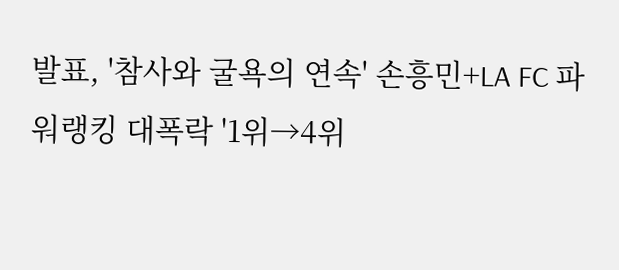발표, '참사와 굴욕의 연속' 손흥민+LA FC 파워랭킹 대폭락 '1위→4위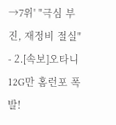→7위' "극심 부진, 재정비 절실"
- 2.[속보]오타니 12G만 홈런포 폭발!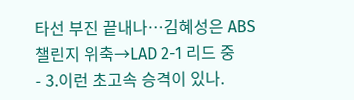타선 부진 끝내나…김혜성은 ABS 챌린지 위축→LAD 2-1 리드 중
- 3.이런 초고속 승격이 있나.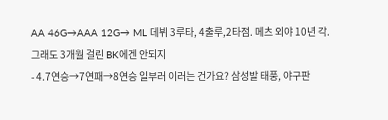AA 46G→AAA 12G→ ML 데뷔 3루타, 4출루,2타점. 메츠 외야 10년 각. 그래도 3개월 걸린 BK에겐 안되지
- 4.7연승→7연패→8연승 일부러 이러는 건가요? 삼성발 태풍, 야구판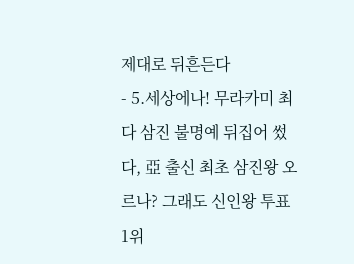제대로 뒤흔든다
- 5.세상에나! 무라카미 최다 삼진 불명예 뒤집어 썼다, 亞 출신 최초 삼진왕 오르나? 그래도 신인왕 투표 1위